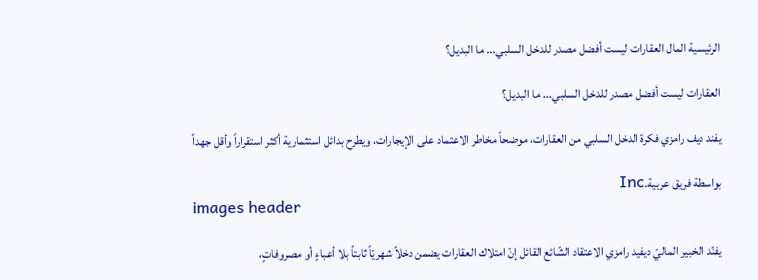الرئيسية المال العقارات ليست أفضل مصدر للدخل السلبي... ما البديل؟

العقارات ليست أفضل مصدر للدخل السلبي... ما البديل؟

يفند ديف رامزي فكرة الدخل السلبي من العقارات، موضحاً مخاطر الاعتماد على الإيجارات، ويطرح بدائل استثمارية أكثر استقراراً وأقل جهداً

بواسطة فريق عربية.Inc
images header

يفنّد الخبير الماليّ ديفيد رامزي الاعتقاد الشّائع القائل إنّ امتلاك العقارات يضمن دخلاً شهريّاً ثابتاً بلا أعباءٍ أو مصروفاتٍ،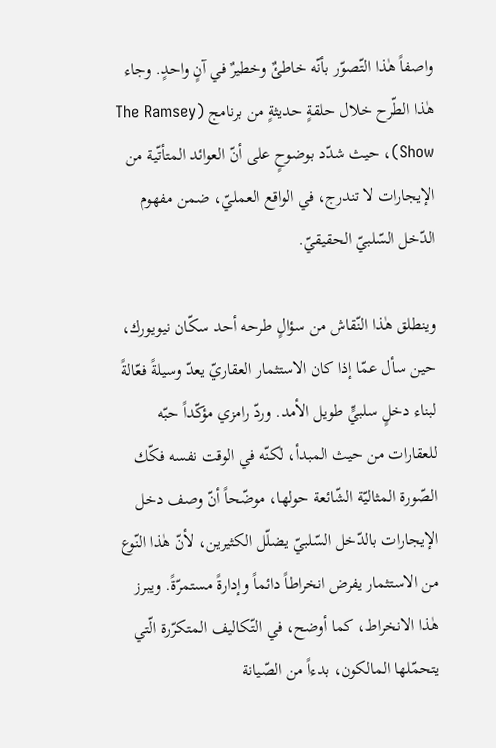واصفاً هٰذا التّصوّر بأنّه خاطئٌ وخطيرٌ في آنٍ واحدٍ. وجاء هٰذا الطّرح خلال حلقةٍ حديثةٍ من برنامج (The Ramsey Show)، حيث شدّد بوضوحٍ على أنّ العوائد المتأتّية من الإيجارات لا تندرج، في الواقع العمليّ، ضمن مفهوم الدّخل السّلبيّ الحقيقيّ.

وينطلق هٰذا النّقاش من سؤالٍ طرحه أحد سكّان نيويورك، حين سأل عمّا إذا كان الاستثمار العقاريّ يعدّ وسيلةً فعّالةً لبناء دخلٍ سلبيٍّ طويل الأمد. وردّ رامزي مؤكّداً حبّه للعقارات من حيث المبدأ، لٰكنّه في الوقت نفسه فكّك الصّورة المثاليّة الشّائعة حولها، موضّحاً أنّ وصف دخل الإيجارات بالدّخل السّلبيّ يضلّل الكثيرين، لأنّ هٰذا النّوع من الاستثمار يفرض انخراطاً دائماً وإدارةً مستمرّةً. ويبرز هٰذا الانخراط، كما أوضح، في التّكاليف المتكرّرة الّتي يتحمّلها المالكون، بدءاً من الصّيانة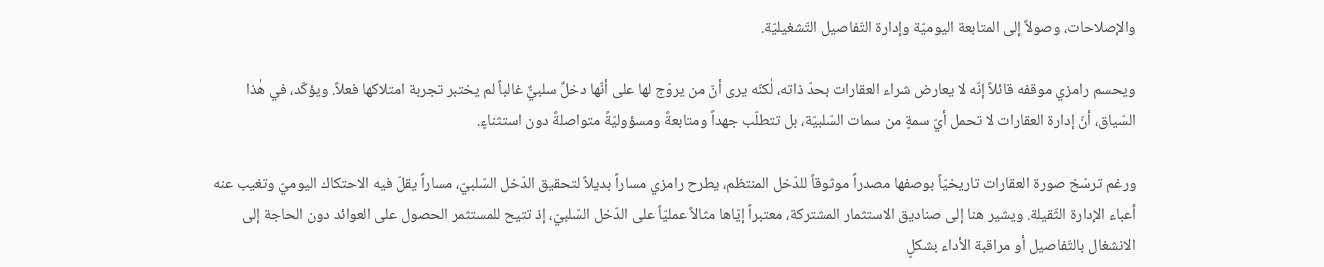والإصلاحات، وصولاً إلى المتابعة اليوميّة وإدارة التّفاصيل التّشغيليّة.

ويحسم رامزي موقفه قائلاً إنّه لا يعارض شراء العقارات بحدّ ذاته، لٰكنّه يرى أنّ من يروّج لها على أنّها دخلٌ سلبيٌّ غالباً لم يختبر تجربة امتلاكها فعلاً. ويؤكّد، في هٰذا السّياق، أنّ إدارة العقارات لا تحمل أيّ سمةٍ من سمات السّلبيّة، بل تتطلّب جهداً ومتابعةً ومسؤوليّةً متواصلةً دون استثناءٍ.

ورغم ترسّخ صورة العقارات تاريخيّاً بوصفها مصدراً موثوقاً للدّخل المنتظم، يطرح رامزي مساراً بديلاً لتحقيق الدّخل السّلبيّ، مساراً يقلّ فيه الاحتكاك اليوميّ وتغيب عنه أعباء الإدارة الثّقيلة. ويشير هنا إلى صناديق الاستثمار المشتركة، معتبراً إيّاها مثالاً عمليّاً على الدّخل السّلبيّ، إذ تتيح للمستثمر الحصول على العوائد دون الحاجة إلى الانشغال بالتّفاصيل أو مراقبة الأداء بشكلٍ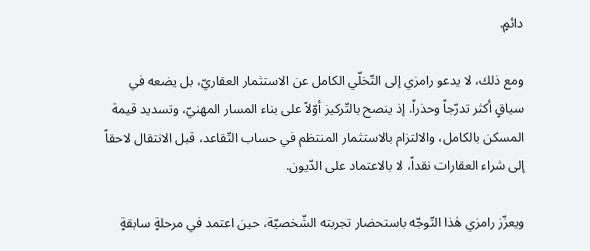دائمٍ.

ومع ذلك، لا يدعو رامزي إلى التّخلّي الكامل عن الاستثمار العقاريّ، بل يضعه في سياقٍ أكثر تدرّجاً وحذراً. إذ ينصح بالتّركيز أوّلاً على بناء المسار المهنيّ، وتسديد قيمة المسكن بالكامل، والالتزام بالاستثمار المنتظم في حساب التّقاعد، قبل الانتقال لاحقاً إلى شراء العقارات نقداً، لا بالاعتماد على الدّيون.

ويعزّز رامزي هٰذا التّوجّه باستحضار تجربته الشّخصيّة، حين اعتمد في مرحلةٍ سابقةٍ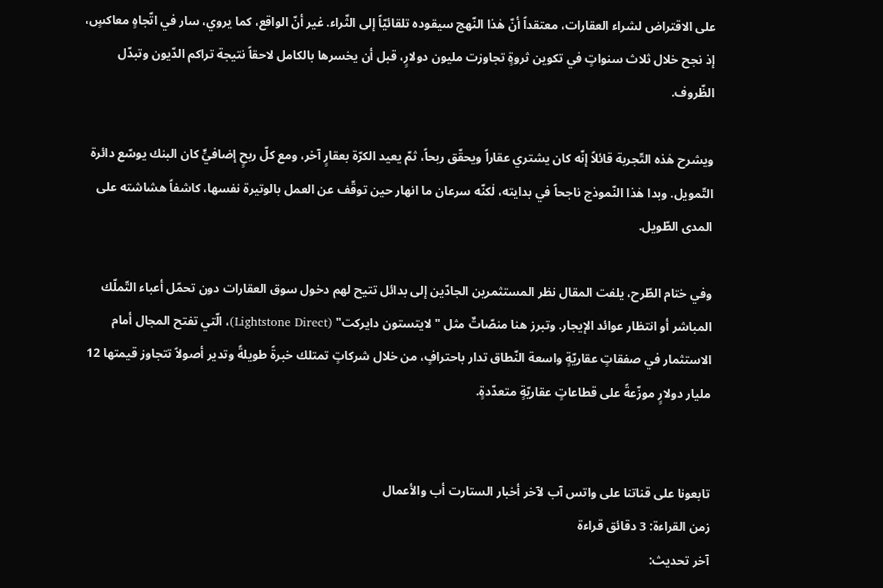على الاقتراض لشراء العقارات، معتقداً أنّ هٰذا النّهج سيقوده تلقائيّاً إلى الثّراء. غير أنّ الواقع، كما يروي، سار في اتّجاهٍ معاكسٍ، إذ نجح خلال ثلاث سنواتٍ في تكوين ثروةٍ تجاوزت مليون دولارٍ، قبل أن يخسرها بالكامل لاحقاً نتيجة تراكم الدّيون وتبدّل الظّروف.

ويشرح هٰذه التّجربة قائلاً إنّه كان يشتري عقاراً ويحقّق ربحاً، ثمّ يعيد الكرّة بعقارٍ آخر، ومع كلّ ربحٍ إضافيٍّ كان البنك يوسّع دائرة التّمويل. وبدا هٰذا النّموذج ناجحاً في بدايته، لٰكنّه سرعان ما انهار حين توقّف عن العمل بالوتيرة نفسها، كاشفاً هشاشته على المدى الطّويل.

وفي ختام الطّرح، يلفت المقال نظر المستثمرين الجادّين إلى بدائل تتيح لهم دخول سوق العقارات دون تحمّل أعباء التّملّك المباشر أو انتظار عوائد الإيجار. وتبرز هنا منصّاتٌ مثل "لايتستون دايركت" (Lightstone Direct)، الّتي تفتح المجال أمام الاستثمار في صفقاتٍ عقاريّةٍ واسعة النّطاق تدار باحترافٍ، من خلال شركاتٍ تمتلك خبرةً طويلةً وتدير أصولاً تتجاوز قيمتها 12 مليار دولارٍ موزّعةً على قطاعاتٍ عقاريّةٍ متعدّدةٍ.


تابعونا على قناتنا على واتس آب لآخر أخبار الستارت أب والأعمال
زمن القراءة: 3 دقائق قراءة
آخر تحديث: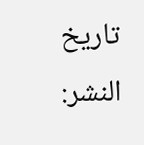تاريخ النشر: